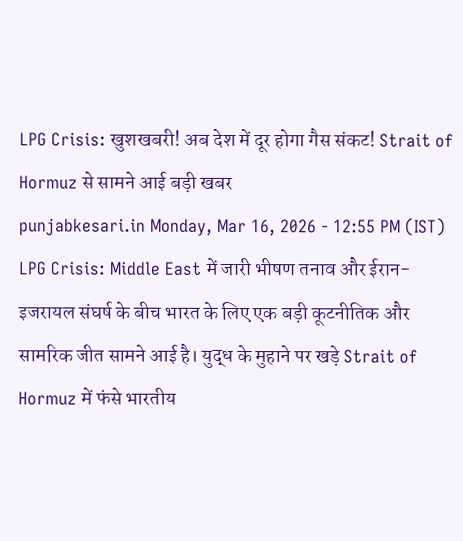LPG Crisis: खुशखबरी! अब देश में दूर होगा गैस संकट! Strait of Hormuz से सामने आई बड़ी खबर
punjabkesari.in Monday, Mar 16, 2026 - 12:55 PM (IST)
LPG Crisis: Middle East में जारी भीषण तनाव और ईरान-इजरायल संघर्ष के बीच भारत के लिए एक बड़ी कूटनीतिक और सामरिक जीत सामने आई है। युद्ध के मुहाने पर खड़े Strait of Hormuz में फंसे भारतीय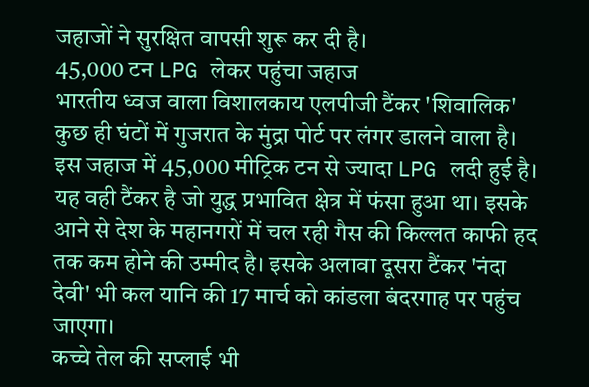जहाजों ने सुरक्षित वापसी शुरू कर दी है।
45,000 टन LPG लेकर पहुंचा जहाज
भारतीय ध्वज वाला विशालकाय एलपीजी टैंकर 'शिवालिक' कुछ ही घंटों में गुजरात के मुंद्रा पोर्ट पर लंगर डालने वाला है। इस जहाज में 45,000 मीट्रिक टन से ज्यादा LPG लदी हुई है। यह वही टैंकर है जो युद्ध प्रभावित क्षेत्र में फंसा हुआ था। इसके आने से देश के महानगरों में चल रही गैस की किल्लत काफी हद तक कम होने की उम्मीद है। इसके अलावा दूसरा टैंकर 'नंदा देवी' भी कल यानि की 17 मार्च को कांडला बंदरगाह पर पहुंच जाएगा।
कच्चे तेल की सप्लाई भी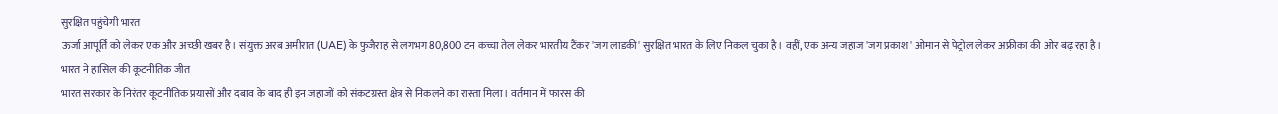सुरक्षित पहुंचेगी भारत
ऊर्जा आपूर्ति को लेकर एक और अच्छी खबर है। संयुक्त अरब अमीरात (UAE) के फुजैराह से लगभग 80,800 टन कच्चा तेल लेकर भारतीय टैंकर 'जग लाडकी' सुरक्षित भारत के लिए निकल चुका है। वहीं, एक अन्य जहाज 'जग प्रकाश' ओमान से पेट्रोल लेकर अफ्रीका की ओर बढ़ रहा है।
भारत ने हासिल की कूटनीतिक जीत
भारत सरकार के निरंतर कूटनीतिक प्रयासों और दबाव के बाद ही इन जहाजों को संकटग्रस्त क्षेत्र से निकलने का रास्ता मिला। वर्तमान में फारस की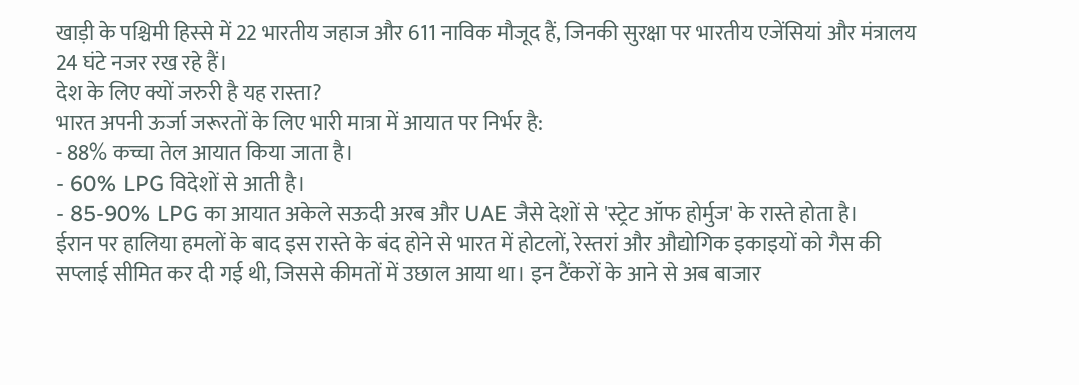खाड़ी के पश्चिमी हिस्से में 22 भारतीय जहाज और 611 नाविक मौजूद हैं, जिनकी सुरक्षा पर भारतीय एजेंसियां और मंत्रालय 24 घंटे नजर रख रहे हैं।
देश के लिए क्यों जरुरी है यह रास्ता?
भारत अपनी ऊर्जा जरूरतों के लिए भारी मात्रा में आयात पर निर्भर है:
- 88% कच्चा तेल आयात किया जाता है।
- 60% LPG विदेशों से आती है।
- 85-90% LPG का आयात अकेले सऊदी अरब और UAE जैसे देशों से 'स्ट्रेट ऑफ होर्मुज' के रास्ते होता है।
ईरान पर हालिया हमलों के बाद इस रास्ते के बंद होने से भारत में होटलों, रेस्तरां और औद्योगिक इकाइयों को गैस की सप्लाई सीमित कर दी गई थी, जिससे कीमतों में उछाल आया था। इन टैंकरों के आने से अब बाजार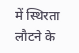में स्थिरता लौटने के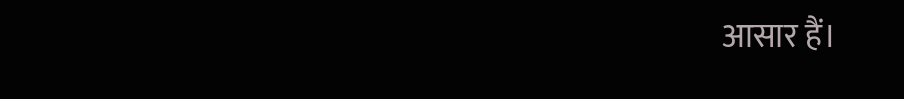आसार हैं।